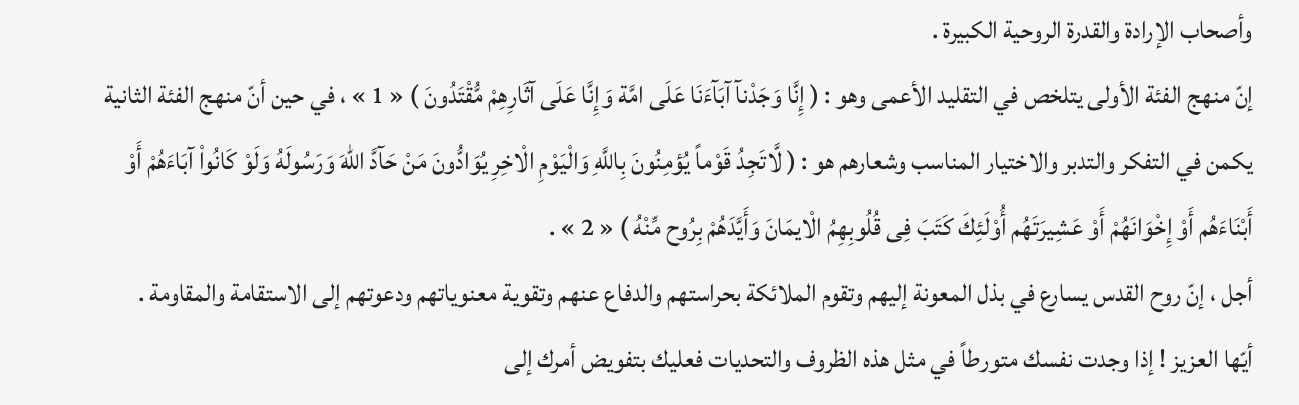وأصحاب الإرادة والقدرة الروحية الكبيرة .
إنّ منهج الفئة الأولى يتلخص في التقليد الأعمى وهو : ( إِنَّا وَجَدْنآ آبَآءَنَا عَلَى امَّة وَإِنَّا عَلَى آثَارِهِمْ مُّقْتَدُونَ ) « 1 » ، في حين أنّ منهج الفئة الثانية يكمن في التفكر والتدبر والاختيار المناسب وشعارهم هو : ( لَّاتَجِدُ قَوْماً يُؤمِنُونَ بِاللَّهِ وَالْيَوْمِ الْاخِرِ يُوَادُّونَ مَنْ حَآدَّ اللهَ وَرَسُولَهُ وَلَوْ كَانُواْ آبَاءَهُمْ أَوْ أَبْنَاءَهُم أَوْ إِخْوَانَهُمْ أَوْ عَشِيرَتَهُم أُوْلَئِكَ كَتَبَ فِى قُلُوبِهِمُ الْايمَانَ وَأَيَّدَهُمْ بِرُوح مِّنْهُ ) « 2 » .
أجل ، إنّ روح القدس يسارع في بذل المعونة إليهم وتقوم الملائكة بحراستهم والدفاع عنهم وتقوية معنوياتهم ودعوتهم إلى الاستقامة والمقاومة .
أيّها العزيز ! إذا وجدت نفسك متورطاً في مثل هذه الظروف والتحديات فعليك بتفويض أمرك إلى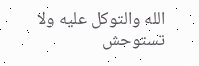الله والتوكل عليه ولا تستوحش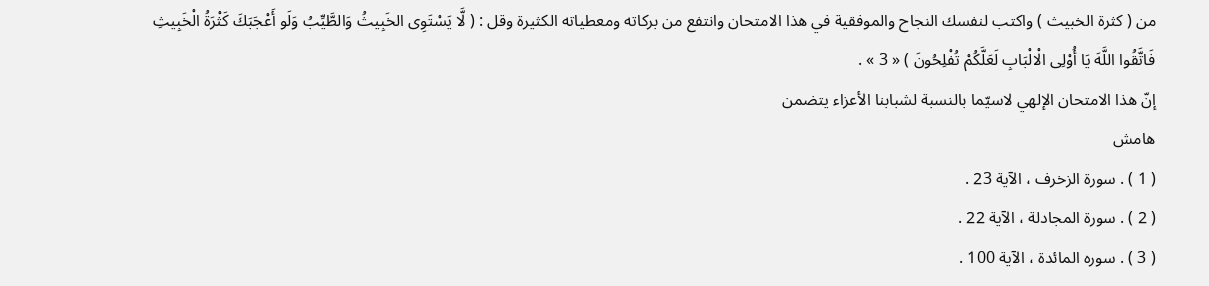من ( كثرة الخبيث ) واكتب لنفسك النجاح والموفقية في هذا الامتحان وانتفع من بركاته ومعطياته الكثيرة وقل : ( لَّا يَسْتَوِى الخَبِيثُ وَالطَّيِّبُ وَلَو أَعْجَبَكَ كَثْرَةُ الْخَبِيثِ فَاتَّقُوا اللَّهَ يَا أُوْلِى الْالْبَابِ لَعَلَّكُمْ تُفْلِحُونَ ) « 3 » .
إنّ هذا الامتحان الإلهي لاسيّما بالنسبة لشبابنا الأعزاء يتضمن
هامش
( 1 ) . سورة الزخرف ، الآية 23 .
( 2 ) . سورة المجادلة ، الآية 22 .
( 3 ) . سوره المائدة ، الآية 100 .